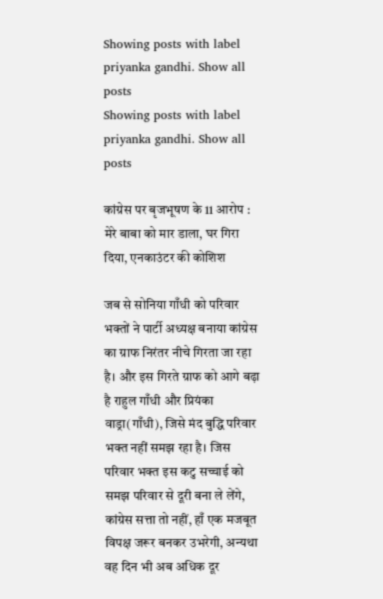Showing posts with label priyanka gandhi. Show all posts
Showing posts with label priyanka gandhi. Show all posts

कांग्रेस पर बृजभूषण के 11 आरोप : मेरे बाबा को मार डाला, घर गिरा दिया, एनकाउंटर की कोशिश

जब से सोनिया गाँधी को परिवार भक्तों ने पार्टी अध्यक्ष बनाया कांग्रेस का ग्राफ निरंतर नीचे गिरता जा रहा है। और इस गिरते ग्राफ को आगे बढ़ा है राहुल गाँधी और प्रियंका वाड्रा(गाँधी), जिसे मंद बुद्धि परिवार भक्त नहीं समझ रहा है। जिस परिवार भक्त इस कटु सच्चाई को समझ परिवार से दूरी बना ले लेंगे, कांग्रेस सत्ता तो नहीं, हाँ एक मजबूत विपक्ष जरूर बनकर उभरेगी, अन्यथा वह दिन भी अब अधिक दूर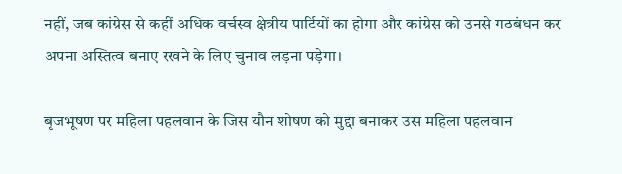नहीं, जब कांग्रेस से कहीं अधिक वर्चस्व क्षेत्रीय पार्टियों का होगा और कांग्रेस को उनसे गठबंधन कर अपना अस्तित्व बनाए रखने के लिए चुनाव लड़ना पड़ेगा।

बृजभूषण पर महिला पहलवान के जिस यौन शोषण को मुद्दा बनाकर उस महिला पहलवान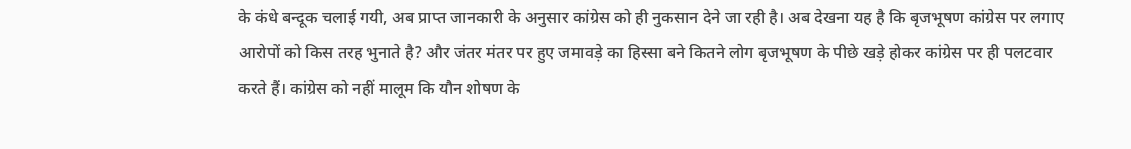के कंधे बन्दूक चलाई गयी, अब प्राप्त जानकारी के अनुसार कांग्रेस को ही नुकसान देने जा रही है। अब देखना यह है कि बृजभूषण कांग्रेस पर लगाए आरोपों को किस तरह भुनाते है? और जंतर मंतर पर हुए जमावड़े का हिस्सा बने कितने लोग बृजभूषण के पीछे खड़े होकर कांग्रेस पर ही पलटवार करते हैं। कांग्रेस को नहीं मालूम कि यौन शोषण के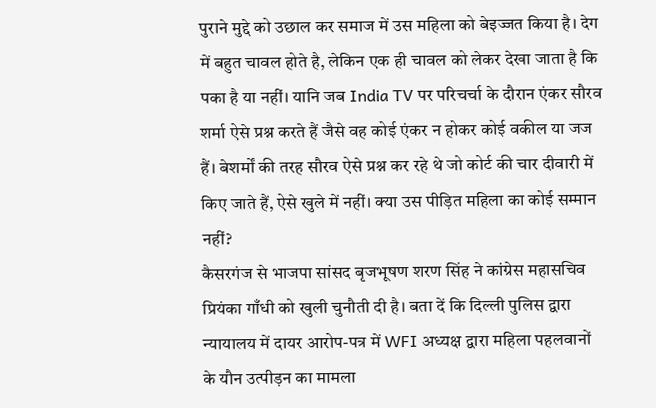पुराने मुद्दे को उछाल कर समाज में उस महिला को बेइज्जत किया है। देग में बहुत चावल होते है, लेकिन एक ही चावल को लेकर देखा जाता है कि पका है या नहीं। यानि जब India TV पर परिचर्चा के दौरान एंकर सौरव शर्मा ऐसे प्रश्न करते हैं जैसे वह कोई एंकर न होकर कोई वकील या जज हैं। बेशर्मों की तरह सौरव ऐसे प्रश्न कर रहे थे जो कोर्ट की चार दीवारी में किए जाते हैं, ऐसे खुले में नहीं। क्या उस पीड़ित महिला का कोई सम्मान नहीं?
कैसरगंज से भाजपा सांसद बृजभूषण शरण सिंह ने कांग्रेस महासचिव प्रियंका गाँधी को खुली चुनौती दी है। बता दें कि दिल्ली पुलिस द्वारा न्यायालय में दायर आरोप-पत्र में WFI अध्यक्ष द्वारा महिला पहलवानों के यौन उत्पीड़न का मामला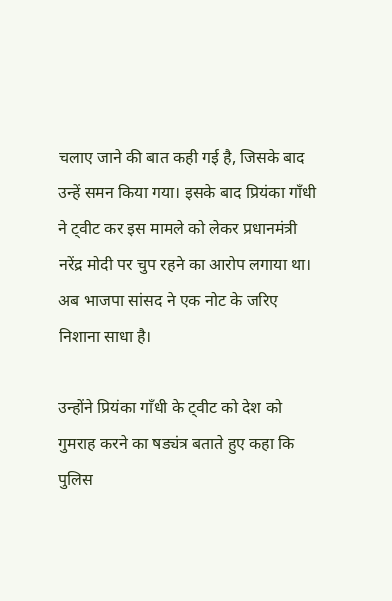चलाए जाने की बात कही गई है, जिसके बाद उन्हें समन किया गया। इसके बाद प्रियंका गाँधी ने ट्वीट कर इस मामले को लेकर प्रधानमंत्री नरेंद्र मोदी पर चुप रहने का आरोप लगाया था। अब भाजपा सांसद ने एक नोट के जरिए निशाना साधा है।

उन्होंने प्रियंका गाँधी के ट्वीट को देश को गुमराह करने का षड्यंत्र बताते हुए कहा कि पुलिस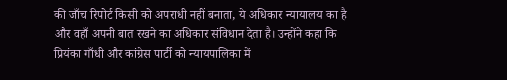की जाँच रिपोर्ट किसी को अपराधी नहीं बनाता, ये अधिकार न्यायालय का है और वहाँ अपनी बात रखने का अधिकार संविधान देता है। उन्होंने कहा कि प्रियंका गाँधी और कांग्रेस पार्टी को न्यायपालिका में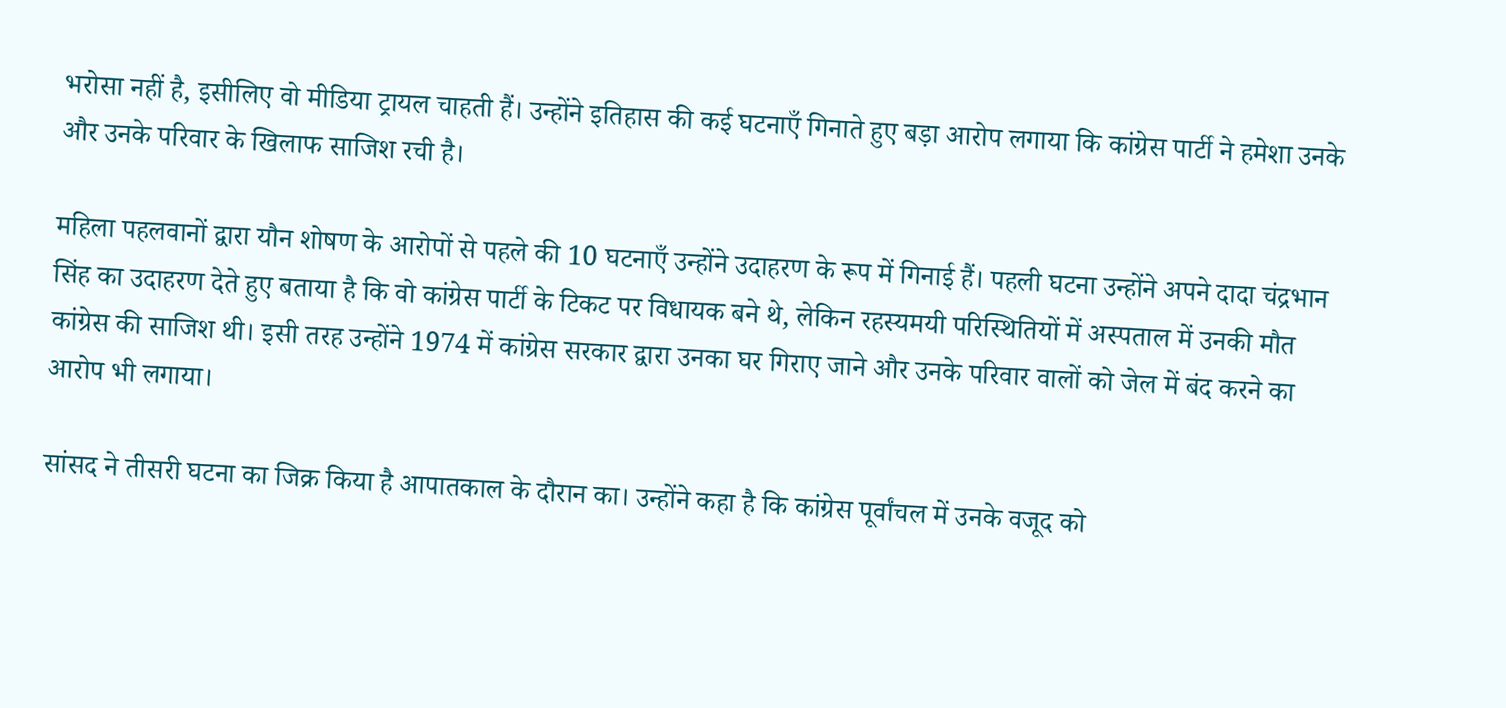भरोसा नहीं है, इसीलिए वो मीडिया ट्रायल चाहती हैं। उन्होंने इतिहास की कई घटनाएँ गिनाते हुए बड़ा आरोप लगाया कि कांग्रेस पार्टी ने हमेशा उनके और उनके परिवार के खिलाफ साजिश रची है।

महिला पहलवानों द्वारा यौन शोषण के आरोपों से पहले की 10 घटनाएँ उन्होंने उदाहरण के रूप में गिनाई हैं। पहली घटना उन्होंने अपने दादा चंद्रभान सिंह का उदाहरण देते हुए बताया है कि वो कांग्रेस पार्टी के टिकट पर विधायक बने थे, लेकिन रहस्यमयी परिस्थितियों में अस्पताल में उनकी मौत कांग्रेस की साजिश थी। इसी तरह उन्होंने 1974 में कांग्रेस सरकार द्वारा उनका घर गिराए जाने और उनके परिवार वालों को जेल में बंद करने का आरोप भी लगाया।

सांसद ने तीसरी घटना का जिक्र किया है आपातकाल के दौरान का। उन्होंने कहा है कि कांग्रेस पूर्वांचल में उनके वजूद को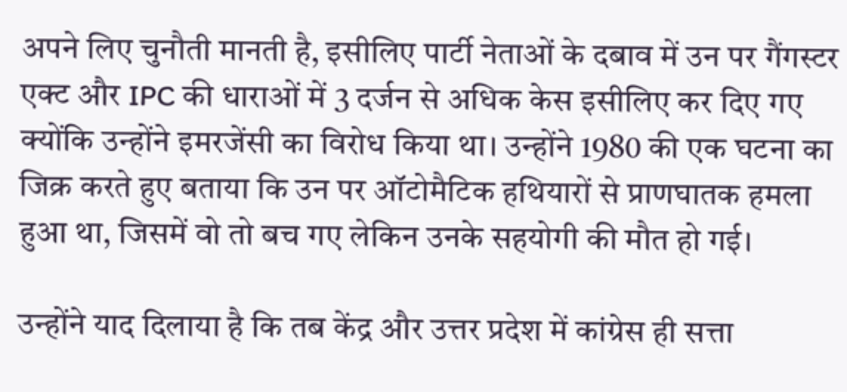अपने लिए चुनौती मानती है, इसीलिए पार्टी नेताओं के दबाव में उन पर गैंगस्टर एक्ट और IPC की धाराओं में 3 दर्जन से अधिक केस इसीलिए कर दिए गए क्योंकि उन्होंने इमरजेंसी का विरोध किया था। उन्होंने 1980 की एक घटना का जिक्र करते हुए बताया कि उन पर ऑटोमैटिक हथियारों से प्राणघातक हमला हुआ था, जिसमें वो तो बच गए लेकिन उनके सहयोगी की मौत हो गई।

उन्होंने याद दिलाया है कि तब केंद्र और उत्तर प्रदेश में कांग्रेस ही सत्ता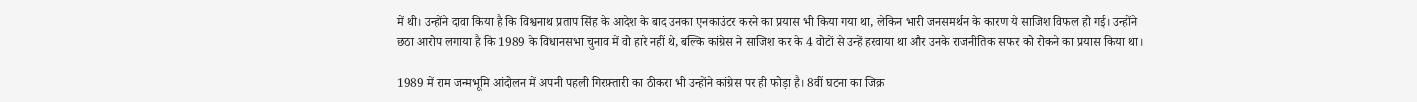में थी। उन्होंने दावा किया है कि विश्वनाथ प्रताप सिंह के आदेश के बाद उनका एनकाउंटर करने का प्रयास भी किया गया था, लेकिन भारी जनसमर्थन के कारण ये साजिश विफल हो गई। उन्होंने छठा आरोप लगाया है कि 1989 के विधानसभा चुनाव में वो हारे नहीं थे, बल्कि कांग्रेस ने साजिश कर के 4 वोटों से उन्हें हरवाया था और उनके राजनीतिक सफर को रोकने का प्रयास किया था।

1989 में राम जन्मभूमि आंदोलन में अपनी पहली गिरफ़्तारी का ठीकरा भी उन्होंने कांग्रेस पर ही फोड़ा है। 8वीं घटना का जिक्र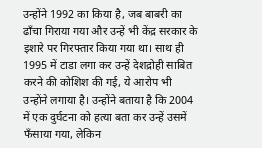उन्होंने 1992 का किया है, जब बाबरी का ढाँचा गिराया गया और उन्हें भी केंद्र सरकार के इशारे पर गिरफ्तार किया गया था। साथ ही 1995 में टाडा लगा कर उन्हें देशद्रोही साबित करने की कोशिश की गई, ये आरोप भी उन्होंने लगाया है। उन्होंने बताया है कि 2004 में एक दुर्घटना को हत्या बता कर उन्हें उसमें फँसाया गया, लेकिन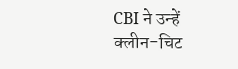CBI ने उन्हें क्लीन-चिट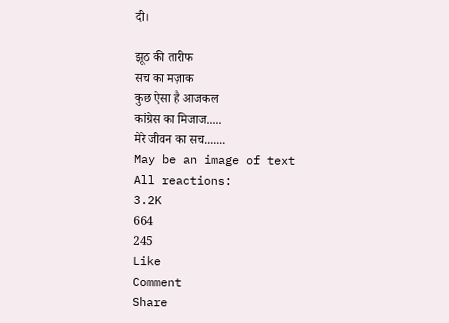दी।

झूठ की तारीफ
सच का मज़ाक
कुछ ऐसा है आजकल
कांग्रेस का मिजाज.....
मेरे जीवन का सच.......
May be an image of text
All reactions:
3.2K
664
245
Like
Comment
Share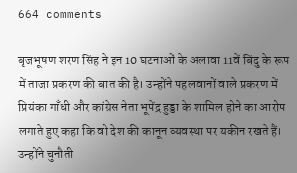664 comments

बृजभूषण शरण सिंह ने इन 10 घटनाओं के अलावा 11वें बिंदु के रूप में ताजा प्रकरण की बात की है। उन्होंने पहलवानों वाले प्रकरण में प्रियंका गाँधी और कांग्रेस नेता भूपेंद्र हुड्डा के शामिल होने का आरोप लगाते हुए कहा कि वो देश की कानून व्यवस्था पर यकीन रखते हैं। उन्होंने चुनौती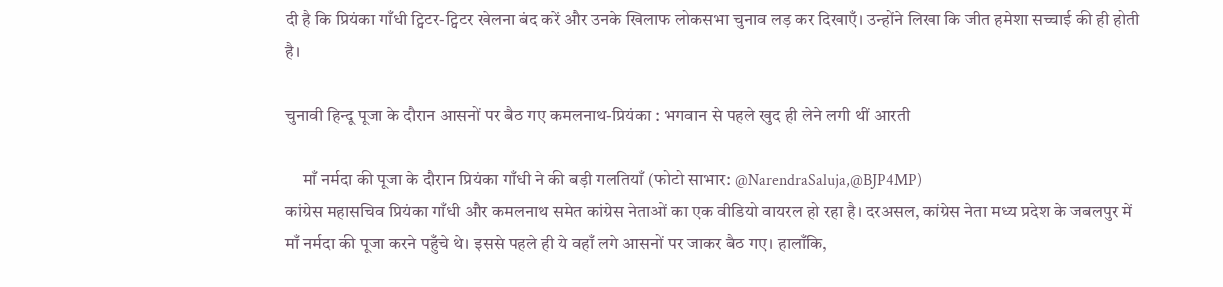दी है कि प्रियंका गाँधी ट्विटर-ट्विटर खेलना बंद करें और उनके खिलाफ लोकसभा चुनाव लड़ कर दिखाएँ। उन्होंने लिखा कि जीत हमेशा सच्चाई की ही होती है।

चुनावी हिन्दू पूजा के दौरान आसनों पर बैठ गए कमलनाथ-प्रियंका : भगवान से पहले खुद ही लेने लगी थीं आरती

     माँ नर्मदा की पूजा के दौरान प्रियंका गाँधी ने की बड़ी गलतियाँ (फोटो साभार: @NarendraSaluja,@BJP4MP)
कांग्रेस महासचिव प्रियंका गाँधी और कमलनाथ समेत कांग्रेस नेताओं का एक वीडियो वायरल हो रहा है। दरअसल, कांग्रेस नेता मध्य प्रदेश के जबलपुर में माँ नर्मदा की पूजा करने पहुँचे थे। इससे पहले ही ये वहाँ लगे आसनों पर जाकर बैठ गए। हालाँकि,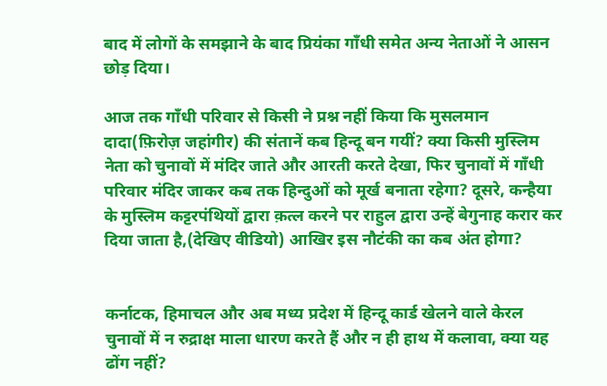बाद में लोगों के समझाने के बाद प्रियंका गाँधी समेत अन्य नेताओं ने आसन छोड़ दिया।

आज तक गाँधी परिवार से किसी ने प्रश्न नहीं किया कि मुसलमान दादा(फ़िरोज़ जहांगीर) की संतानें कब हिन्दू बन गयीं? क्या किसी मुस्लिम नेता को चुनावों में मंदिर जाते और आरती करते देखा, फिर चुनावों में गाँधी परिवार मंदिर जाकर कब तक हिन्दुओं को मूर्ख बनाता रहेगा? दूसरे, कन्हैया के मुस्लिम कट्टरपंथियों द्वारा क़त्ल करने पर राहुल द्वारा उन्हें बेगुनाह करार कर दिया जाता है,(देखिए वीडियो) आखिर इस नौटंकी का कब अंत होगा?


कर्नाटक, हिमाचल और अब मध्य प्रदेश में हिन्दू कार्ड खेलने वाले केरल चुनावों में न रुद्राक्ष माला धारण करते हैं और न ही हाथ में कलावा, क्या यह ढोंग नहीं?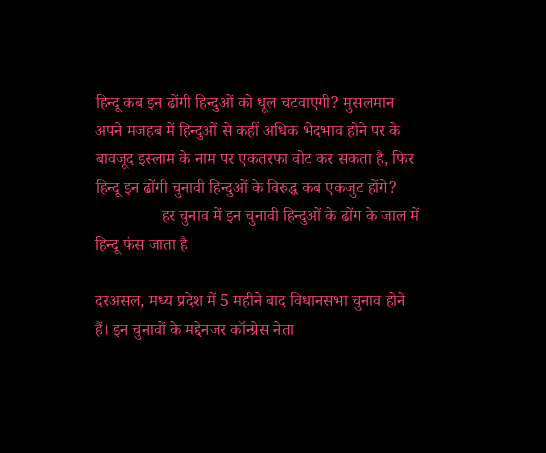हिन्दू कब इन ढोंगी हिन्दुओं को धूल चटवाएगी? मुसलमान अपने मजहब में हिन्दुओं से कहीं अधिक भेदभाव होने पर के बावजूद इस्लाम के नाम पर एकतरफा वोट कर सकता है, फिर हिन्दू इन ढोंगी चुनावी हिन्दुओं के विरुद्ध कब एकजुट होंगे?
                हर चुनाव में इन चुनावी हिन्दुओं के ढोंग के जाल में हिन्दू फंस जाता है

दरअसल, मध्य प्रदेश में 5 महीने बाद विधानसभा चुनाव होने हैं। इन चुनावों के मद्देनजर कॉन्ग्रेस नेता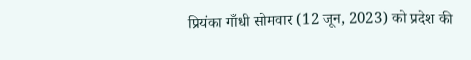प्रियंका गाँधी सोमवार (12 जून, 2023) को प्रदेश की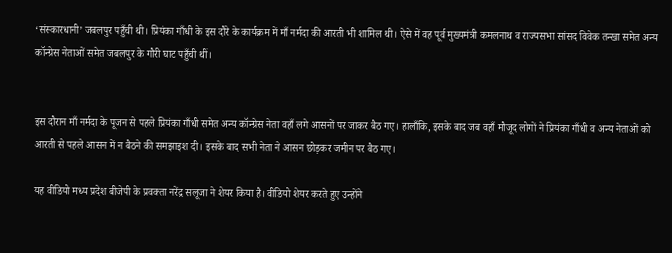‘संस्कारधानी’ जबलपुर पहुँची थी। प्रियंका गाँधी के इस दौरे के कार्यक्रम में माँ नर्मदा की आरती भी शामिल थी। ऐसे में वह पूर्व मुख्यमंत्री कमलनाथ व राज्यसभा सांसद विवेक तन्खा समेत अन्य कॉन्ग्रेस नेताओं समेत जबलपुर के गौरी घाट पहुँची थीं।


इस दौरान माँ नर्मदा के पूजन से पहले प्रियंका गाँधी समेत अन्य कॉन्ग्रेस नेता वहाँ लगे आसनों पर जाकर बैठ गए। हालाँकि, इसके बाद जब वहाँ मौजूद लोगों ने प्रियंका गाँधी व अन्य नेताओं को आरती से पहले आसन में न बैठने की समझाइश दी। इसके बाद सभी नेता ने आसन छोड़कर जमीन पर बैठ गए।

यह वीडियो मध्य प्रदेश बीजेपी के प्रवक्ता नरेंद्र सलूजा ने शेयर किया है। वीडियो शेयर करते हुए उन्होंने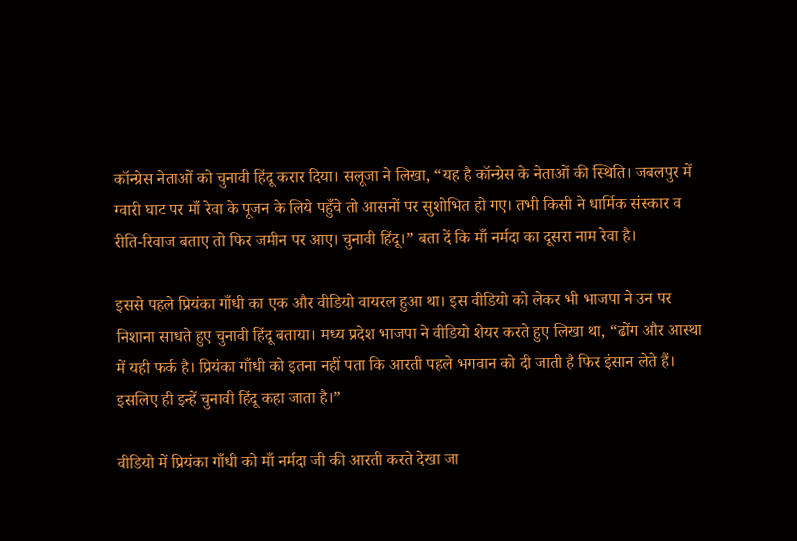कॉन्ग्रेस नेताओं को चुनावी हिंदू करार दिया। सलूजा ने लिखा, “यह है कॉन्ग्रेस के नेताओं की स्थिति। जबलपुर में ग्वारी घाट पर माँ रेवा के पूजन के लिये पहुँचे तो आसनों पर सुशोभित हो गए। तभी किसी ने धार्मिक संस्कार व रीति-रिवाज बताए तो फिर जमीन पर आए। चुनावी हिंदू।” बता दें कि माँ नर्मदा का दूसरा नाम रेवा है।

इससे पहले प्रियंका गाँधी का एक और वीडियो वायरल हुआ था। इस वीडियो को लेकर भी भाजपा ने उन पर निशाना साधते हुए चुनावी हिंदू बताया। मध्य प्रदेश भाजपा ने वीडियो शेयर करते हुए लिखा था, “ढोंग और आस्था में यही फर्क है। प्रियंका गाँधी को इतना नहीं पता कि आरती पहले भगवान को दी जाती है फिर इंसान लेते हैं। इसलिए ही इन्हें चुनावी हिंदू कहा जाता है।”

वीडियो में प्रियंका गाँधी को माँ नर्मदा जी की आरती करते देखा जा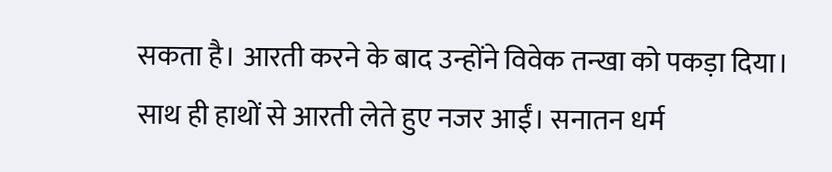सकता है। आरती करने के बाद उन्होंने विवेक तन्खा को पकड़ा दिया। साथ ही हाथों से आरती लेते हुए नजर आईं। सनातन धर्म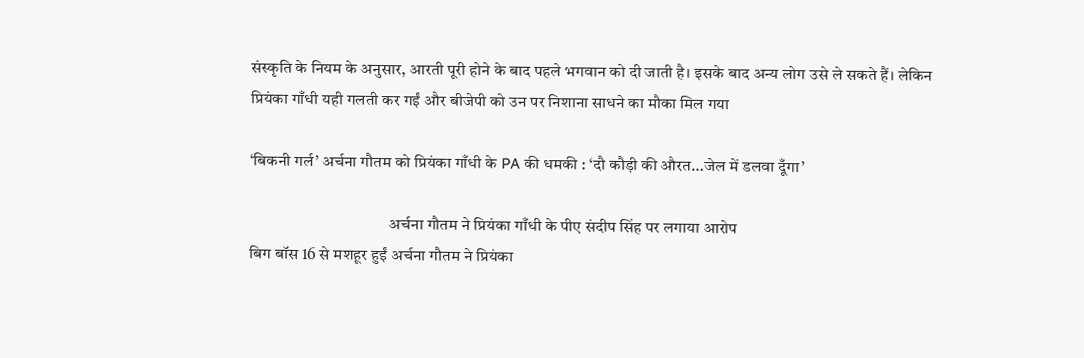संस्कृति के नियम के अनुसार, आरती पूरी होने के बाद पहले भगवान को दी जाती है। इसके बाद अन्य लोग उसे ले सकते हैं। लेकिन प्रियंका गाँधी यही गलती कर गईं और बीजेपी को उन पर निशाना साधने का मौका मिल गया

‘बिकनी गर्ल’ अर्चना गौतम को प्रियंका गाँधी के PA की धमकी : ‘दौ कौड़ी की औरत…जेल में डलवा दूँगा’

                                          अर्चना गौतम ने प्रियंका गाँधी के पीए संदीप सिंह पर लगाया आरोप
बिग बॉस 16 से मशहूर हुईं अर्चना गौतम ने प्रियंका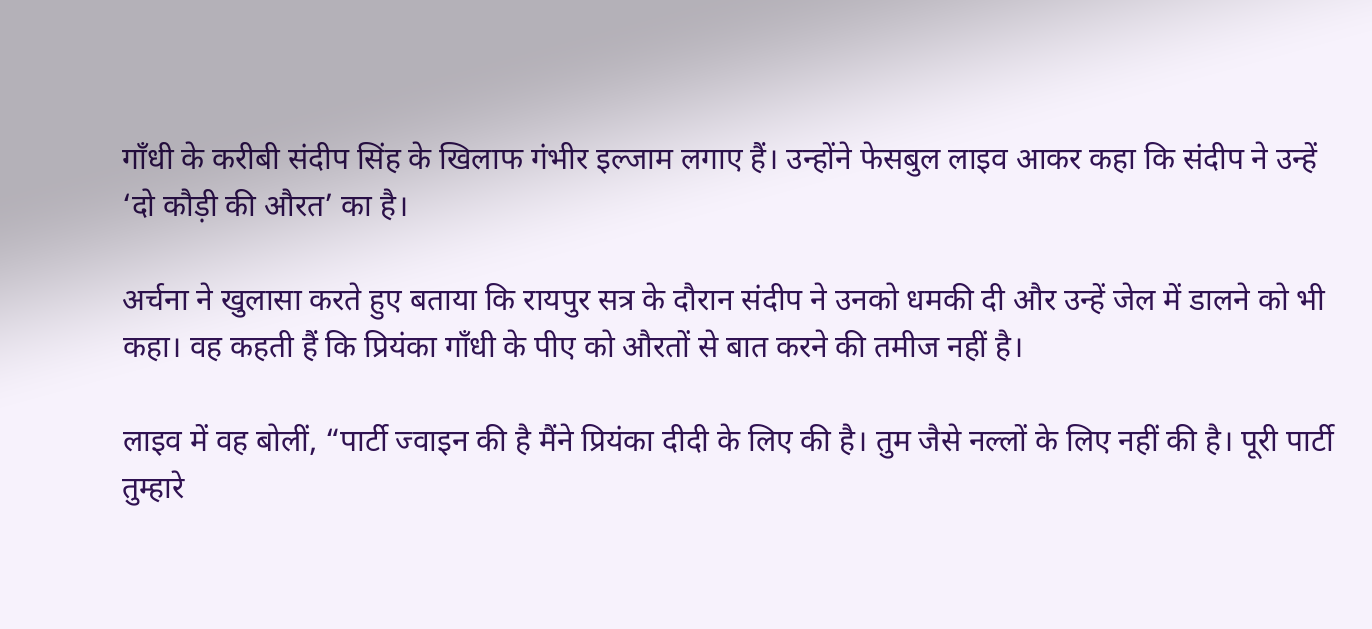गाँधी के करीबी संदीप सिंह के खिलाफ गंभीर इल्जाम लगाए हैं। उन्होंने फेसबुल लाइव आकर कहा कि संदीप ने उन्हें ‘दो कौड़ी की औरत’ का है।

अर्चना ने खुलासा करते हुए बताया कि रायपुर सत्र के दौरान संदीप ने उनको धमकी दी और उन्हें जेल में डालने को भी कहा। वह कहती हैं कि प्रियंका गाँधी के पीए को औरतों से बात करने की तमीज नहीं है।

लाइव में वह बोलीं, “पार्टी ज्वाइन की है मैंने प्रियंका दीदी के लिए की है। तुम जैसे नल्लों के लिए नहीं की है। पूरी पार्टी तुम्हारे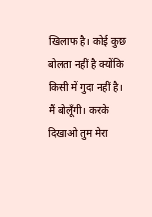खिलाफ है। कोई कुछ बोलता नहीं है क्योंकि किसी में गुदा नहीं है। मैं बोलूँगी। करके दिखाओ तुम मेरा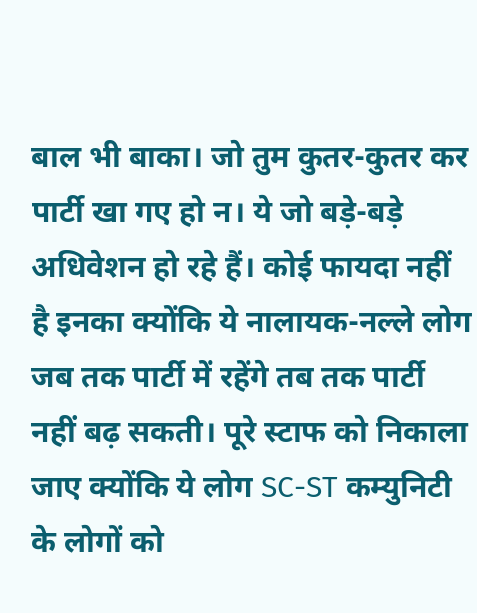बाल भी बाका। जो तुम कुतर-कुतर कर पार्टी खा गए हो न। ये जो बड़े-बड़े अधिवेशन हो रहे हैं। कोई फायदा नहीं है इनका क्योंकि ये नालायक-नल्ले लोग जब तक पार्टी में रहेंगे तब तक पार्टी नहीं बढ़ सकती। पूरे स्टाफ को निकाला जाए क्योंकि ये लोग SC-ST कम्युनिटी के लोगों को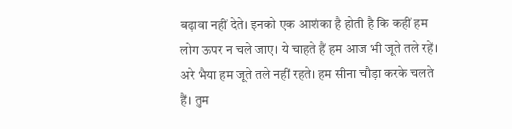बढ़ावा नहीं देते। इनको एक आशंका है होती है कि कहीं हम लोग ऊपर न चले जाए। ये चाहते हैं हम आज भी जूते तले रहें। अरे भैया हम जूते तले नहीं रहते। हम सीना चौड़ा करके चलते हैं। तुम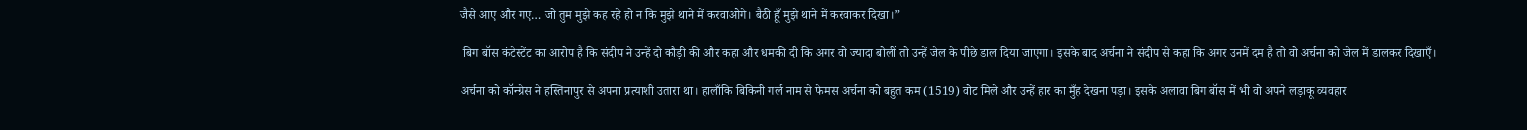जैसे आए और गए… जो तुम मुझे कह रहे हो न कि मुझे थाने में करवाओगे। बैठी हूँ मुझे थाने में करवाकर दिखा।”

 बिग बॉस कंटेस्टेंट का आरोप है कि संदीप ने उन्हें दो कौड़ी की और कहा और धमकी दी कि अगर वो ज्यादा बोलीं तो उन्हें जेल के पीछे डाल दिया जाएगा। इसके बाद अर्चना ने संदीप से कहा कि अगर उनमें दम है तो वो अर्चना को जेल में डालकर दिखाएँ।

अर्चना को कॉन्ग्रेस ने हस्तिनापुर से अपना प्रत्याशी उतारा था। हालाँकि बिकिनी गर्ल नाम से फेमस अर्चना को बहुत कम (1519) वोट मिले और उन्हें हार का मुँह देखना पड़ा। इसके अलावा बिग बॉस में भी वो अपने लड़ाकू व्यवहार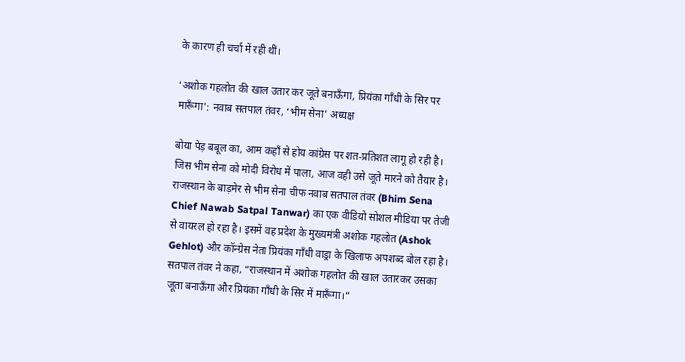के कारण ही चर्चा में रही थीं।

‘अशोक गहलोत की खाल उतार कर जूते बनाऊँगा, प्रियंका गाँधी के सिर पर मारूँगा’: नवाब सतपाल तंवर, ‘भीम सेना’ अध्यक्ष

बोया पेड़ बबूल का, आम कहाँ से होय कांग्रेस पर शत-प्रतिशत लागू हो रही है। जिस भीम सेना को मोदी विरोध में पाला, आज वही उसे जूते मारने को तैयार है।
राजस्‍थान के बाड़मेर से भीम सेना चीफ नवाब सतपाल तंवर (Bhim Sena Chief Nawab Satpal Tanwar) का एक वीडियो सोशल मीडिया पर तेजी से वायरल हो रहा है। इसमें वह प्रदेश के मुख्‍यमंत्री अशोक गहलोत (Ashok Gehlot) और कॉन्ग्रेस नेता प्रियंका गाँधी वाड्रा के खिलाफ अपशब्‍द बोल रहा है। सतपाल तंवर ने कहा, “राजस्थान में अशोक गहलोत की खाल उतारकर उसका जूता बनाऊँगा और प्रियंका गाँधी के सिर में मारूँगा।”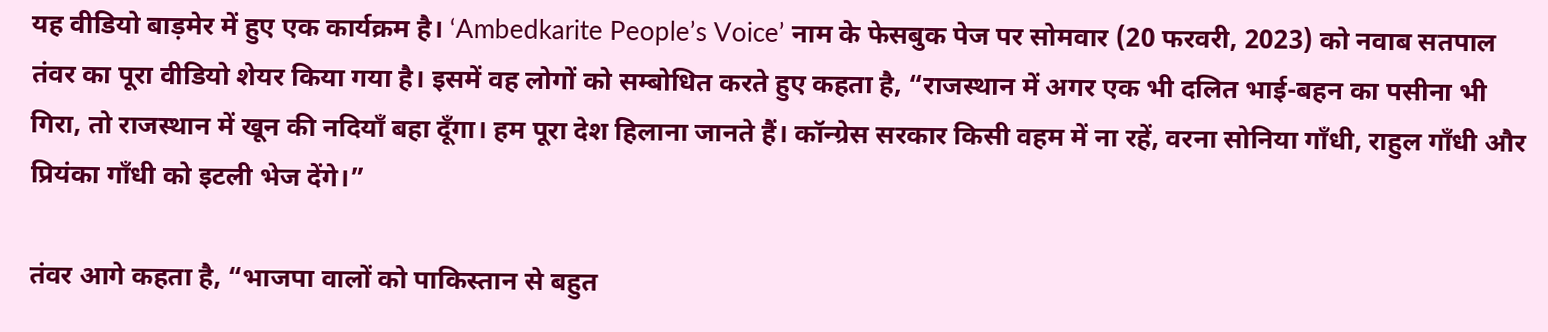यह वीडियो बाड़मेर में हुए एक कार्यक्रम है। ‘Ambedkarite People’s Voice’ नाम के फेसबुक पेज पर सोमवार (20 फरवरी, 2023) को नवाब सतपाल तंवर का पूरा वीडियो शेयर किया गया है। इसमें वह लोगों को सम्‍बोधित करते हुए कहता है, “राजस्‍थान में अगर एक भी दलित भाई-बहन का पसीना भी गिरा, तो राजस्‍थान में खून की नदियाँ बहा दूँगा। हम पूरा देश हिलाना जानते हैं। कॉन्ग्रेस सरकार किसी वहम में ना रहें, वरना सोनिया गाँधी, राहुल गाँधी और प्रियंका गाँधी को इटली भेज देंगे।”

तंवर आगे कहता है, “भाजपा वालों को पाकिस्तान से बहुत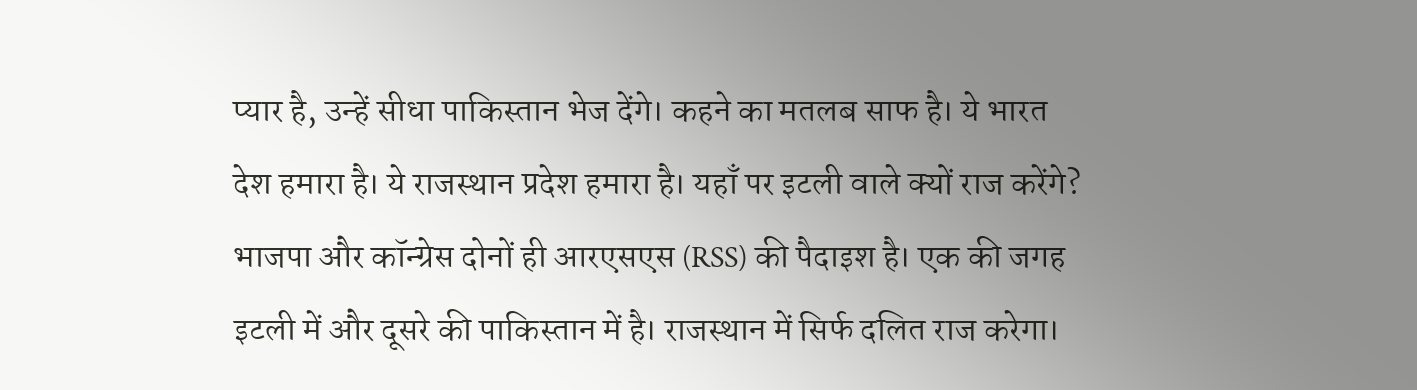प्यार है, उन्हें सीधा पाकिस्‍तान भेज देंगे। कहने का मतलब साफ है। ये भारत देश हमारा है। ये राजस्‍थान प्रदेश हमारा है। यहाँ पर इटली वाले क्‍यों राज करेंगे? भाजपा और कॉन्ग्रेस दोनों ही आरएसएस (RSS) की पैदाइश है। एक की जगह इटली में और दूसरे की पाकिस्‍तान में है। राजस्‍थान में सिर्फ दलित राज करेगा।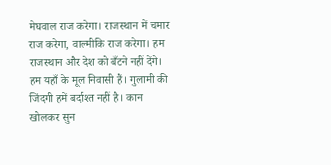मेघवाल राज करेगा। राजस्थान में चमार राज करेगा, वाल्मीकि राज करेगा। हम राजस्‍थान और देश को बँटने नहीं देंगे। हम यहाँ के मूल निवासी हैं। गुलामी की जिंदगी हमें बर्दाश्‍त नहीं है। कान खोलकर सुन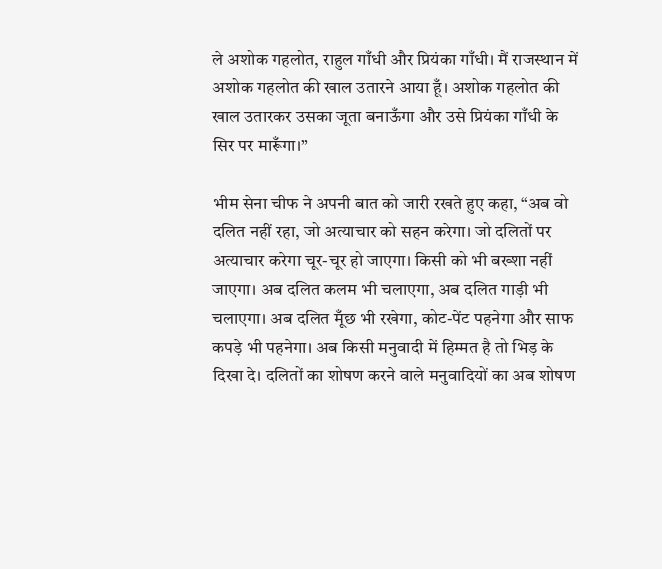ले अशोक गहलोत, राहुल गाँधी और प्रियंका गाँधी। मैं राजस्‍थान में अशोक गहलोत की खाल उतारने आया हूँ। अशोक गहलोत की खाल उतारकर उसका जूता बनाऊँगा और उसे प्रियंका गाँधी के सिर पर मारूँगा।”

भीम सेना चीफ ने अपनी बात को जारी रखते हुए कहा, “अब वो दलित नहीं रहा, जो अत्याचार को सहन करेगा। जो दलितों पर अत्याचार करेगा चूर-चूर हो जाएगा। किसी को भी बख्शा नहीं जाएगा। अब दलित कलम भी चलाएगा, अब दलित गाड़ी भी चलाएगा। अब दलित मूँछ भी रखेगा, कोट-पेंट पहनेगा और साफ कपड़े भी पहनेगा। अब किसी मनुवादी में हिम्मत है तो भिड़ के दिखा दे। दलितों का शोषण करने वाले मनुवादियों का अब शोषण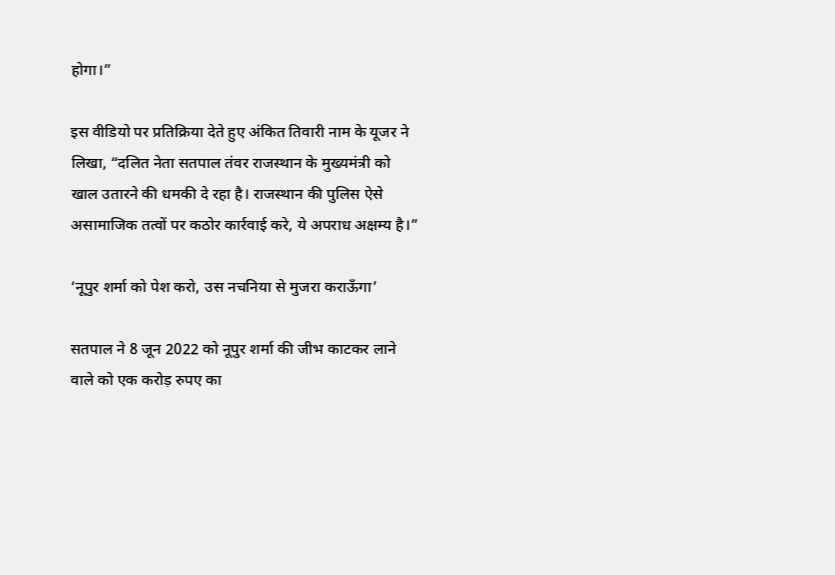होगा।”

इस वीडियो पर प्रतिक्रिया देते हुए अंकित तिवारी नाम के यूजर ने लिखा, “दलित नेता सतपाल तंवर राजस्थान के मुख्यमंत्री को खाल उतारने की धमकी दे रहा है। राजस्थान की पुलिस ऐसे असामाजिक तत्वों पर कठोर कार्रवाई करे, ये अपराध अक्षम्य है।”

‘नूपुर शर्मा को पेश करो, उस नचनिया से मुजरा कराऊँगा’

सतपाल ने 8 जून 2022 को नूपुर शर्मा की जीभ काटकर लाने वाले को एक करोड़ रुपए का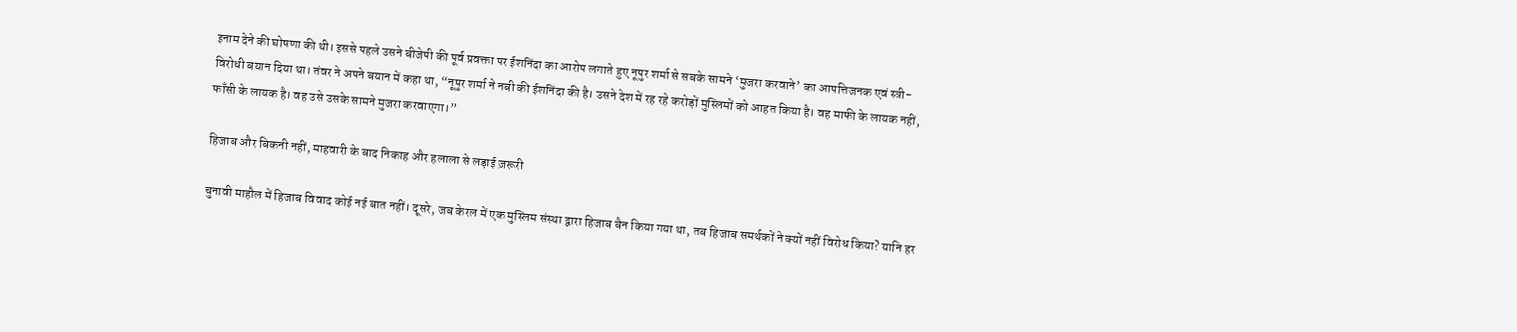इनाम देने की घोषणा की थी। इससे पहले उसने बीजेपी की पूर्व प्रवक्ता पर ईशनिंदा का आरोप लगाते हुए नूपुर शर्मा से सबके सामने ‘मुजरा करवाने’ का आपत्तिजनक एवं स्त्री-विरोधी बयान दिया था। तंवर ने अपने बयान में कहा था, “नूपुर शर्मा ने नबी की ईशनिंदा की है। उसने देश में रह रहे करोड़ों मुस्लिमों को आहत किया है। वह माफी के लायक नहीं, फाँसी के लायक है। वह उसे उसके सामने मुजरा करवाएगा।”

हिजाब और बिकनी नहीं, माहवारी के बाद निकाह और हलाला से लड़ाई ज़रूरी

चुनावी माहौल में हिजाब विवाद कोई नई बात नहीं। दूसरे, जब केरल में एक मुस्लिम संस्था द्वारा हिजाब बैन किया गया था, तब हिजाब समर्थकों ने क्यों नहीं विरोध किया? यानि हर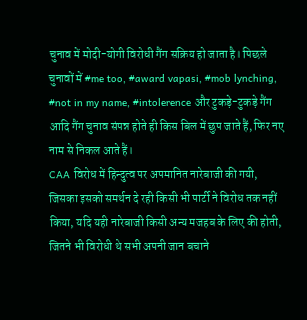चुनाव में मोदी-योगी विरोधी गैंग सक्रिय हो जाता है। पिछले चुनावों में #me too, #award vapasi, #mob lynching, #not in my name, #intolerence और टुकड़े-टुकड़े गैंग आदि गैंग चुनाव संपन्न होते ही किस बिल में छुप जाते हैं, फिर नए नाम से निकल आते हैं।
CAA विरोध में हिन्दुत्व पर अपमानित नारेबाजी की गयी, जिसका इसको समर्थन दे रही किसी भी पार्टी ने विरोध तक नहीं किया, यदि यही नारेबाजी किसी अन्य मजहब के लिए की होती, जितने भी विरोधी थे सभी अपनी जान बचाने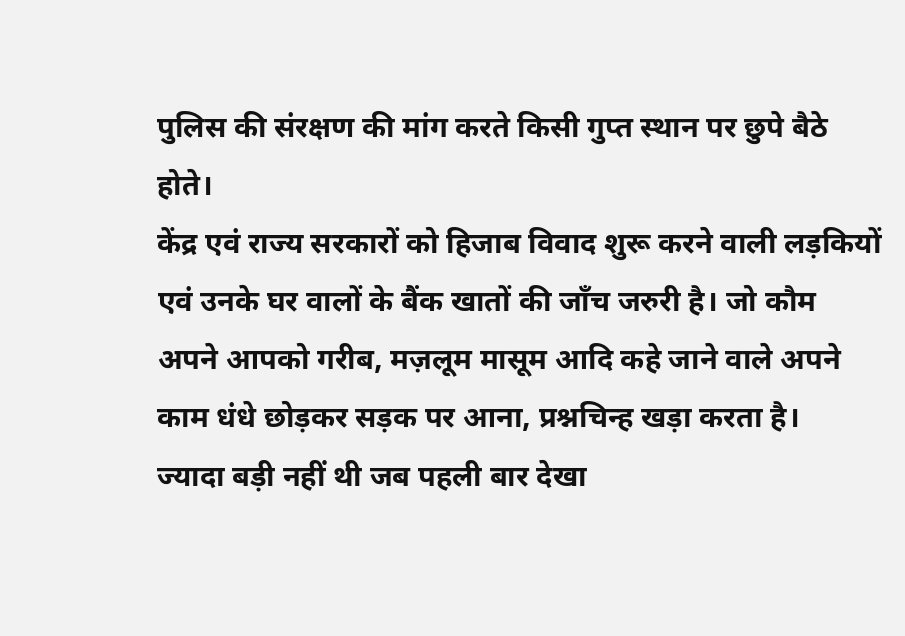पुलिस की संरक्षण की मांग करते किसी गुप्त स्थान पर छुपे बैठे होते।
केंद्र एवं राज्य सरकारों को हिजाब विवाद शुरू करने वाली लड़कियों एवं उनके घर वालों के बैंक खातों की जाँच जरुरी है। जो कौम अपने आपको गरीब, मज़लूम मासूम आदि कहे जाने वाले अपने काम धंधे छोड़कर सड़क पर आना, प्रश्नचिन्ह खड़ा करता है।
ज्यादा बड़ी नहीं थी जब पहली बार देखा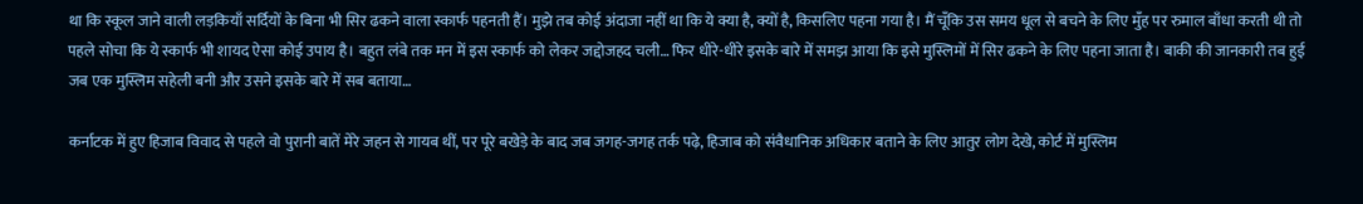था कि स्कूल जाने वाली लड़कियाँ सर्दियों के बिना भी सिर ढकने वाला स्कार्फ पहनती हैं। मुझे तब कोई अंदाजा नहीं था कि ये क्या है, क्यों है, किसलिए पहना गया है। मैं चूँकि उस समय धूल से बचने के लिए मुँह पर रुमाल बाँधा करती थी तो पहले सोचा कि ये स्कार्फ भी शायद ऐसा कोई उपाय है। बहुत लंबे तक मन में इस स्कार्फ को लेकर जद्दोजहद चली… फिर धीरे-धीरे इसके बारे में समझ आया कि इसे मुस्लिमों में सिर ढकने के लिए पहना जाता है। बाकी की जानकारी तब हुई जब एक मुस्लिम सहेली बनी और उसने इसके बारे में सब बताया…

कर्नाटक में हुए हिजाब विवाद से पहले वो पुरानी बातें मेरे जहन से गायब थीं, पर पूरे बखेड़े के बाद जब जगह-जगह तर्क पढ़े, हिजाब को संवैधानिक अधिकार बताने के लिए आतुर लोग देखे, कोर्ट में मुस्लिम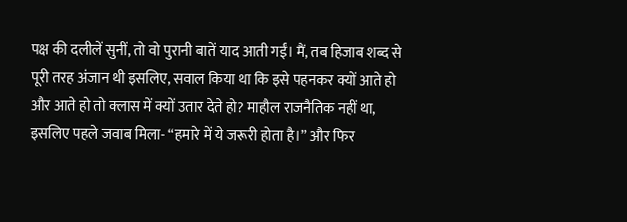पक्ष की दलीलें सुनीं, तो वो पुरानी बातें याद आती गईं। मैं, तब हिजाब शब्द से पूरी तरह अंजान थी इसलिए, सवाल किया था कि इसे पहनकर क्यों आते हो और आते हो तो क्लास में क्यों उतार देते हो? माहौल राजनैतिक नहीं था, इसलिए पहले जवाब मिला- “हमारे में ये जरूरी होता है।” और फिर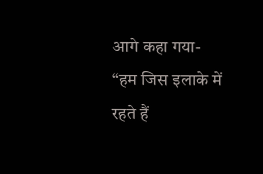आगे कहा गया- “हम जिस इलाके में रहते हैं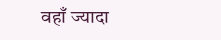वहाँ ज्यादा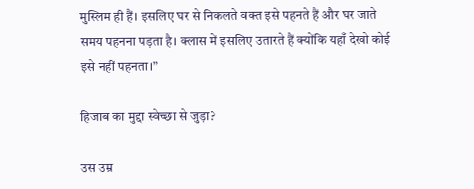मुस्लिम ही हैं। इसलिए घर से निकलते वक्त इसे पहनते हैं और घर जाते समय पहनना पड़ता है। क्लास में इसलिए उतारते हैं क्योंकि यहाँ देखो कोई इसे नहीं पहनता।”

हिजाब का मुद्दा स्वेच्छा से जुड़ा?

उस उम्र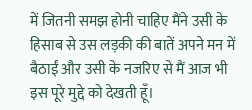में जितनी समझ होनी चाहिए मैंने उसी के हिसाब से उस लड़की की बातें अपने मन में बैठाईं और उसी के नजरिए से मैं आज भी इस पूरे मुद्दे को देखती हूँ।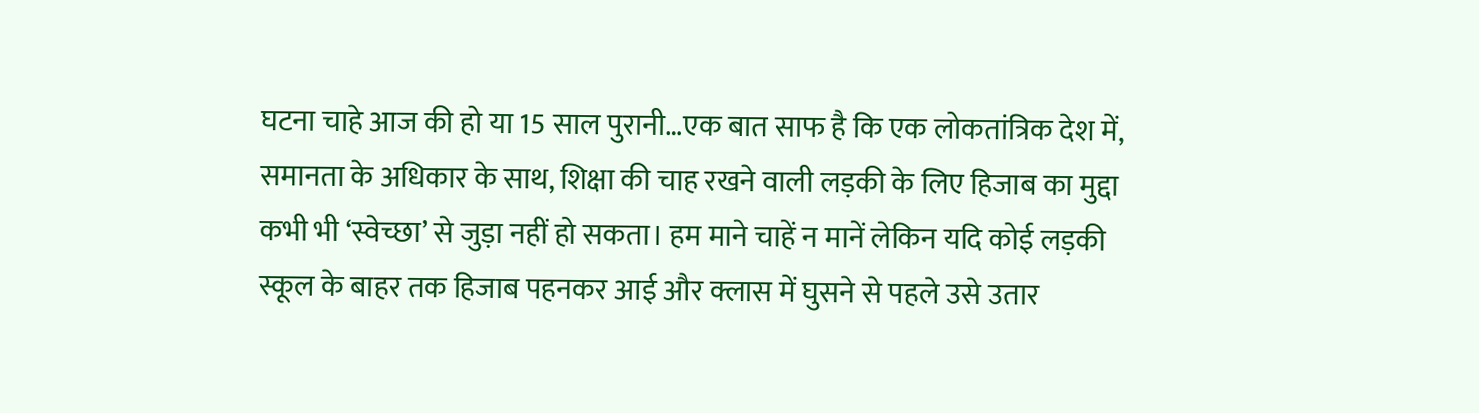घटना चाहे आज की हो या 15 साल पुरानी…एक बात साफ है कि एक लोकतांत्रिक देश में, समानता के अधिकार के साथ, शिक्षा की चाह रखने वाली लड़की के लिए हिजाब का मुद्दा कभी भी ‘स्वेच्छा’ से जुड़ा नहीं हो सकता। हम माने चाहें न मानें लेकिन यदि कोई लड़की स्कूल के बाहर तक हिजाब पहनकर आई और क्लास में घुसने से पहले उसे उतार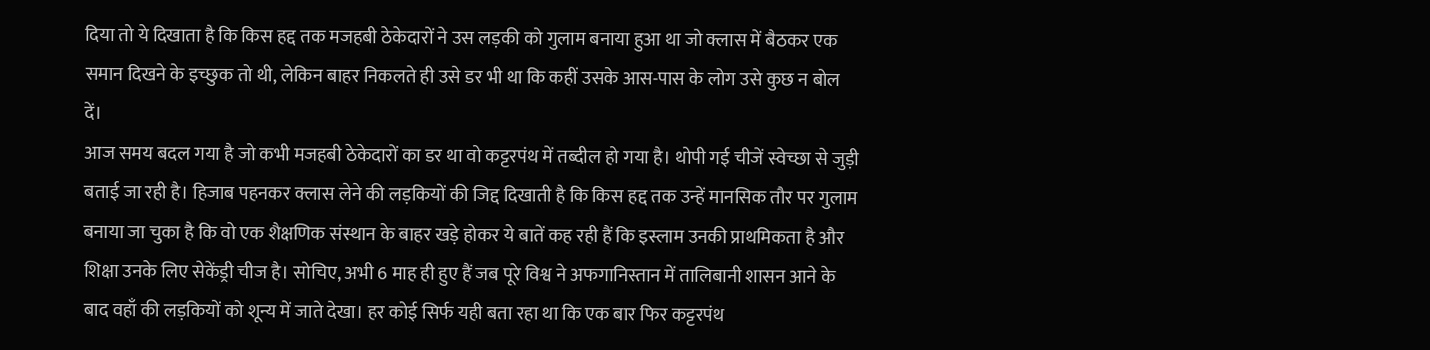दिया तो ये दिखाता है कि किस हद्द तक मजहबी ठेकेदारों ने उस लड़की को गुलाम बनाया हुआ था जो क्लास में बैठकर एक समान दिखने के इच्छुक तो थी, लेकिन बाहर निकलते ही उसे डर भी था कि कहीं उसके आस-पास के लोग उसे कुछ न बोल दें।
आज समय बदल गया है जो कभी मजहबी ठेकेदारों का डर था वो कट्टरपंथ में तब्दील हो गया है। थोपी गई चीजें स्वेच्छा से जुड़ी बताई जा रही है। हिजाब पहनकर क्लास लेने की लड़कियों की जिद्द दिखाती है कि किस हद्द तक उन्हें मानसिक तौर पर गुलाम बनाया जा चुका है कि वो एक शैक्षणिक संस्थान के बाहर खड़े होकर ये बातें कह रही हैं कि इस्लाम उनकी प्राथमिकता है और शिक्षा उनके लिए सेकेंड्री चीज है। सोचिए, अभी 6 माह ही हुए हैं जब पूरे विश्व ने अफगानिस्तान में तालिबानी शासन आने के बाद वहाँ की लड़कियों को शून्य में जाते देखा। हर कोई सिर्फ यही बता रहा था कि एक बार फिर कट्टरपंथ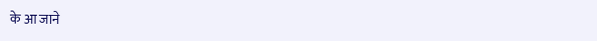के आ जाने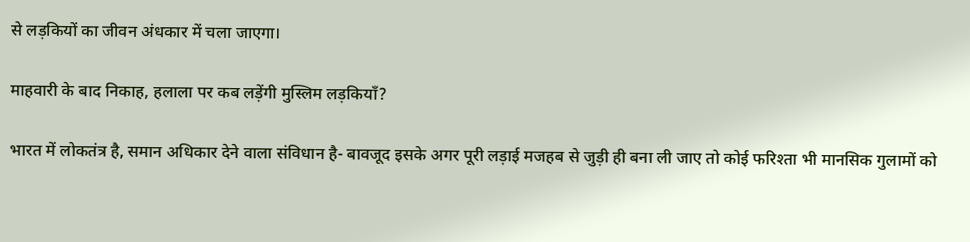से लड़कियों का जीवन अंधकार में चला जाएगा।

माहवारी के बाद निकाह, हलाला पर कब लड़ेंगी मुस्लिम लड़कियाँ?

भारत में लोकतंत्र है, समान अधिकार देने वाला संविधान है- बावजूद इसके अगर पूरी लड़ाई मजहब से जुड़ी ही बना ली जाए तो कोई फरिश्ता भी मानसिक गुलामों को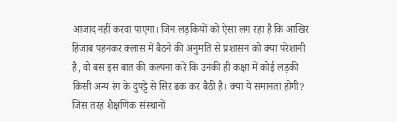आजाद नहीं करवा पाएगा। जिन लड़कियों को ऐसा लग रहा है कि आखिर हिजाब पहनकर क्लास में बैठने की अनुमति से प्रशासन को क्या परेशानी है, वो बस इस बात की कल्पना करें कि उनकी ही कक्षा में कोई लड़की किसी अन्य रंग के दुपट्टे से सिर ढक कर बैठी है। क्या ये समानता होगी? जिस तरह शैक्षणिक संस्थानों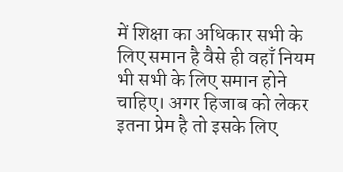में शिक्षा का अधिकार सभी के लिए समान है वैसे ही वहाँ नियम भी सभी के लिए समान होने चाहिए। अगर हिजाब को लेकर इतना प्रेम है तो इसके लिए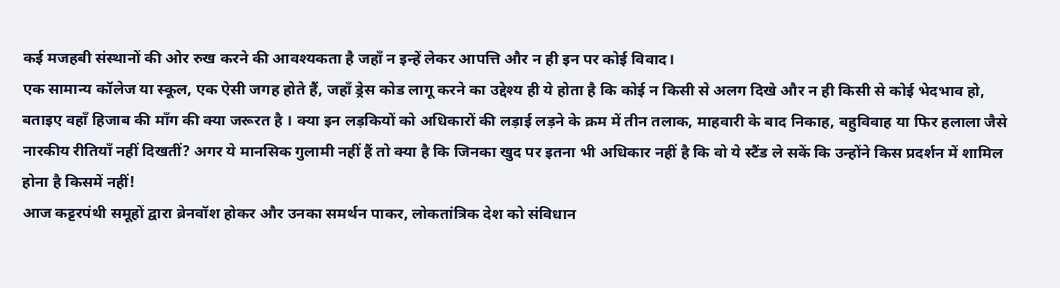कई मजहबी संस्थानों की ओर रुख करने की आवश्यकता है जहाँ न इन्हें लेकर आपत्ति और न ही इन पर कोई विवाद।
एक सामान्य कॉलेज या स्कूल, एक ऐसी जगह होते हैं, जहाँ ड्रेस कोड लागू करने का उद्देश्य ही ये होता है कि कोई न किसी से अलग दिखे और न ही किसी से कोई भेदभाव हो, बताइए वहाँ हिजाब की माँग की क्या जरूरत है । क्या इन लड़कियों को अधिकारों की लड़ाई लड़ने के क्रम में तीन तलाक, माहवारी के बाद निकाह, बहुविवाह या फिर हलाला जैसे नारकीय रीतियाँ नहीं दिखतीं? अगर ये मानसिक गुलामी नहीं हैं तो क्या है कि जिनका खुद पर इतना भी अधिकार नहीं है कि वो ये स्टैंड ले सकें कि उन्होंने किस प्रदर्शन में शामिल होना है किसमें नहीं!
आज कट्टरपंथी समूहों द्वारा ब्रेनवॉश होकर और उनका समर्थन पाकर, लोकतांत्रिक देश को संविधान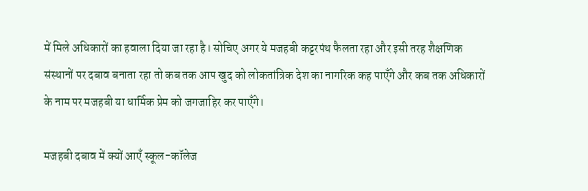में मिले अधिकारों का हवाला दिया जा रहा है। सोचिए अगर ये मजहबी कट्टरपंथ फैलता रहा और इसी तरह शैक्षणिक संस्थानों पर दबाव बनाता रहा तो कब तक आप खुद को लोकतांत्रिक देश का नागरिक कह पाएँगे और कब तक अधिकारों के नाम पर मजहबी या धार्मिक प्रेम को जगजाहिर कर पाएँगे।

मजहबी दबाव में क्यों आएँ स्कूल-कॉलेज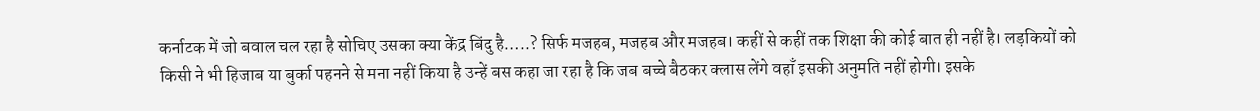कर्नाटक में जो बवाल चल रहा है सोचिए उसका क्या केंद्र बिंदु है…..? सिर्फ मजहब, मजहब और मजहब। कहीं से कहीं तक शिक्षा की कोई बात ही नहीं है। लड़कियों को किसी ने भी हिजाब या बुर्का पहनने से मना नहीं किया है उन्हें बस कहा जा रहा है कि जब बच्चे बैठकर क्लास लेंगे वहाँ इसकी अनुमति नहीं होगी। इसके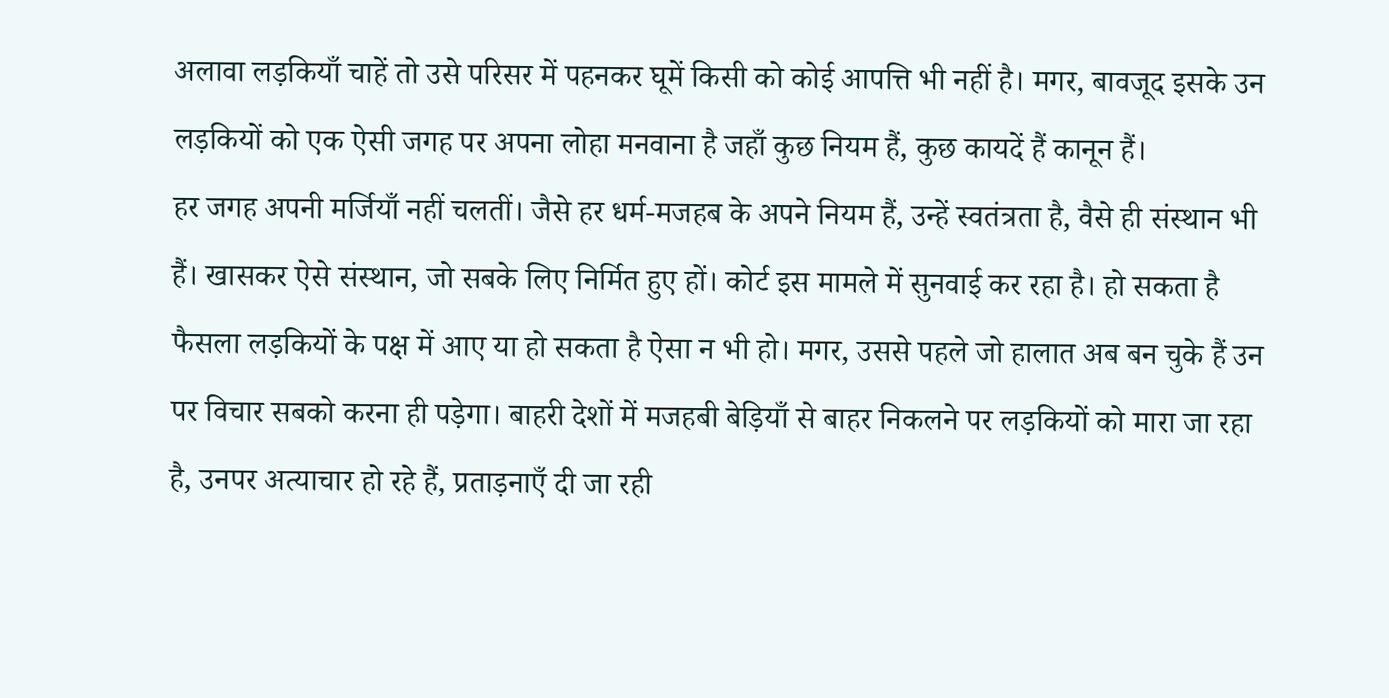अलावा लड़कियाँ चाहें तो उसे परिसर में पहनकर घूमें किसी को कोई आपत्ति भी नहीं है। मगर, बावजूद इसके उन लड़कियों को एक ऐसी जगह पर अपना लोहा मनवाना है जहाँ कुछ नियम हैं, कुछ कायदें हैं कानून हैं।
हर जगह अपनी मर्जियाँ नहीं चलतीं। जैसे हर धर्म-मजहब के अपने नियम हैं, उन्हें स्वतंत्रता है, वैसे ही संस्थान भी हैं। खासकर ऐसे संस्थान, जो सबके लिए निर्मित हुए हों। कोर्ट इस मामले में सुनवाई कर रहा है। हो सकता है फैसला लड़कियों के पक्ष में आए या हो सकता है ऐसा न भी हो। मगर, उससे पहले जो हालात अब बन चुके हैं उन पर विचार सबको करना ही पड़ेगा। बाहरी देशों में मजहबी बेड़ियाँ से बाहर निकलने पर लड़कियों को मारा जा रहा है, उनपर अत्याचार हो रहे हैं, प्रताड़नाएँ दी जा रही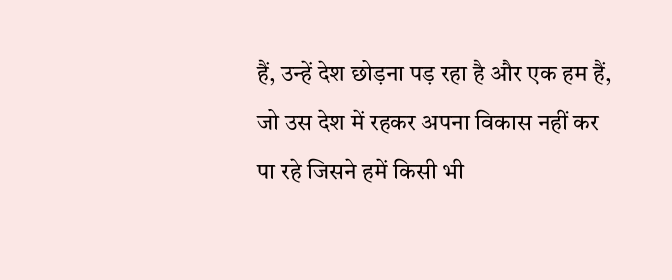हैं, उन्हें देश छोड़ना पड़ रहा है और एक हम हैं, जो उस देश में रहकर अपना विकास नहीं कर पा रहे जिसने हमें किसी भी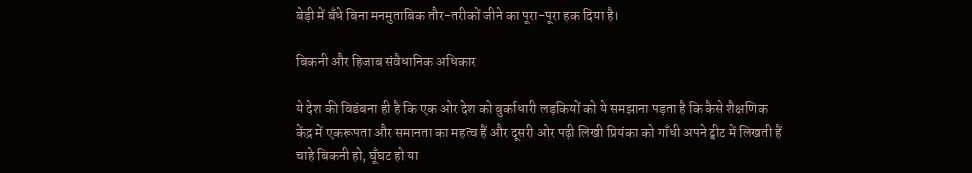बेड़ी में बँधे बिना मनमुताबिक तौर-तरीकों जीने का पूरा-पूरा हक दिया है।

बिकनी और हिजाब संवैधानिक अधिकार

ये देश की विडंबना ही है कि एक ओर देश को बुर्काधारी लड़कियों को ये समझाना पड़ता है कि कैसे शैक्षणिक केंद्र में एकरूपता और समानता का महत्व हैं और दूसरी ओर पढ़ी लिखी प्रियंका को गाँधी अपने ट्वीट में लिखती हैं चाहे बिकनी हो, घूँघट हो या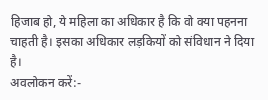हिजाब हो, ये महिला का अधिकार है कि वो क्या पहनना चाहती है। इसका अधिकार लड़कियों को संविधान ने दिया है।
अवलोकन करें:-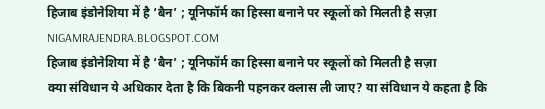हिजाब इंडोनेशिया में है ‘बैन’ ; यूनिफॉर्म का हिस्सा बनाने पर स्कूलों को मिलती है सज़ा
NIGAMRAJENDRA.BLOGSPOT.COM
हिजाब इंडोनेशिया में है ‘बैन’ ; यूनिफॉर्म का हिस्सा बनाने पर स्कूलों को मिलती है सज़ा
क्या संविधान ये अधिकार देता है कि बिकनी पहनकर क्लास ली जाए? या संविधान ये कहता है कि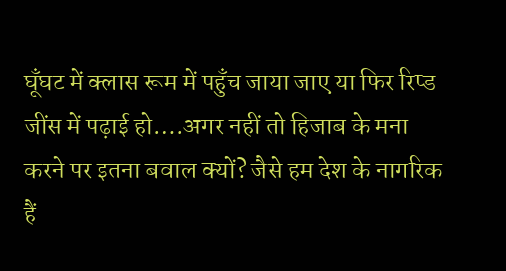घूँघट में क्लास रूम में पहुँच जाया जाए या फिर रिप्ड जींस में पढ़ाई हो….अगर नहीं तो हिजाब के मना करने पर इतना बवाल क्यों? जैसे हम देश के नागरिक हैं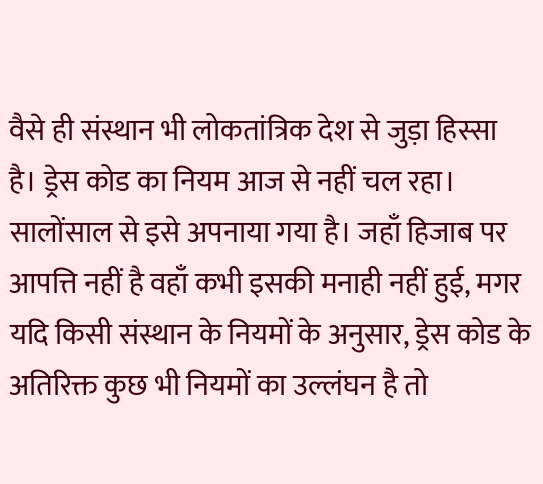वैसे ही संस्थान भी लोकतांत्रिक देश से जुड़ा हिस्सा है। ड्रेस कोड का नियम आज से नहीं चल रहा। सालोंसाल से इसे अपनाया गया है। जहाँ हिजाब पर आपत्ति नहीं है वहाँ कभी इसकी मनाही नहीं हुई, मगर यदि किसी संस्थान के नियमों के अनुसार, ड्रेस कोड के अतिरिक्त कुछ भी नियमों का उल्लंघन है तो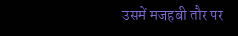उसमें मजहबी तौर पर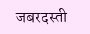जबरदस्ती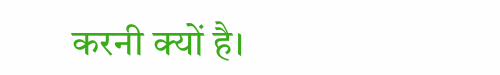करनी क्यों है।